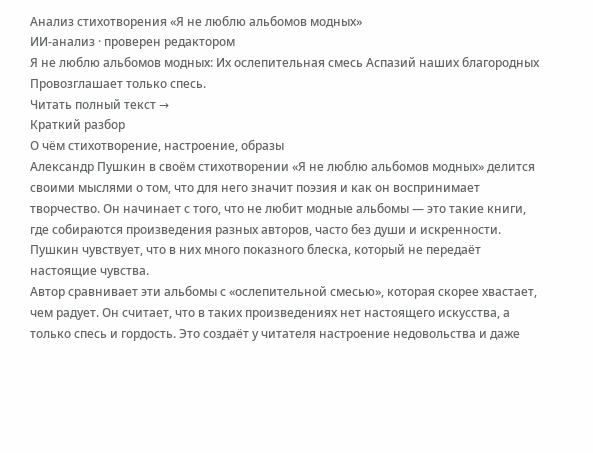Анализ стихотворения «Я не люблю альбомов модных»
ИИ-анализ · проверен редактором
Я не люблю альбомов модных: Их ослепительная смесь Аспазий наших благородных Провозглашает только спесь.
Читать полный текст →
Краткий разбор
О чём стихотворение, настроение, образы
Александр Пушкин в своём стихотворении «Я не люблю альбомов модных» делится своими мыслями о том, что для него значит поэзия и как он воспринимает творчество. Он начинает с того, что не любит модные альбомы — это такие книги, где собираются произведения разных авторов, часто без души и искренности. Пушкин чувствует, что в них много показного блеска, который не передаёт настоящие чувства.
Автор сравнивает эти альбомы с «ослепительной смесью», которая скорее хвастает, чем радует. Он считает, что в таких произведениях нет настоящего искусства, а только спесь и гордость. Это создаёт у читателя настроение недовольства и даже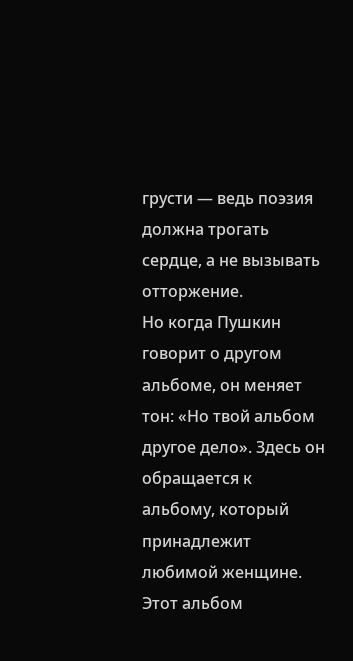грусти — ведь поэзия должна трогать сердце, а не вызывать отторжение.
Но когда Пушкин говорит о другом альбоме, он меняет тон: «Но твой альбом другое дело». Здесь он обращается к альбому, который принадлежит любимой женщине. Этот альбом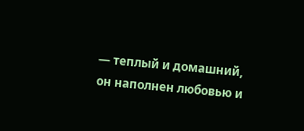— теплый и домашний, он наполнен любовью и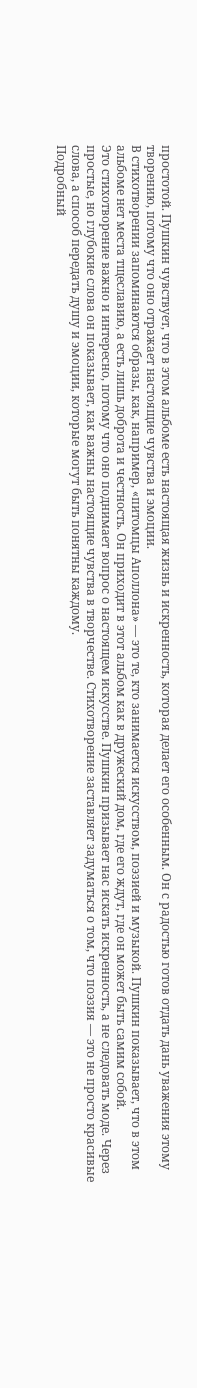простотой. Пушкин чувствует, что в этом альбоме есть настоящая жизнь и искренность, которая делает его особенным. Он с радостью готов отдать дань уважения этому творению, потому что оно отражает настоящие чувства и эмоции.
В стихотворении запоминаются образы, как, например, «питомцы Аполлона» — это те, кто занимается искусством, поэзией и музыкой. Пушкин показывает, что в этом альбоме нет места тщеславию, а есть лишь доброта и честность. Он приходит в этот альбом как в дружеский дом, где его ждут, где он может быть самим собой.
Это стихотворение важно и интересно, потому что оно поднимает вопрос о настоящем искусстве. Пушкин призывает нас искать искренность, а не следовать моде. Через простые, но глубокие слова он показывает, как важны настоящие чувства в творчестве. Стихотворение заставляет задуматься о том, что поэзия — это не просто красивые слова, а способ передать душу и эмоции, которые могут быть понятны каждому.
Подробный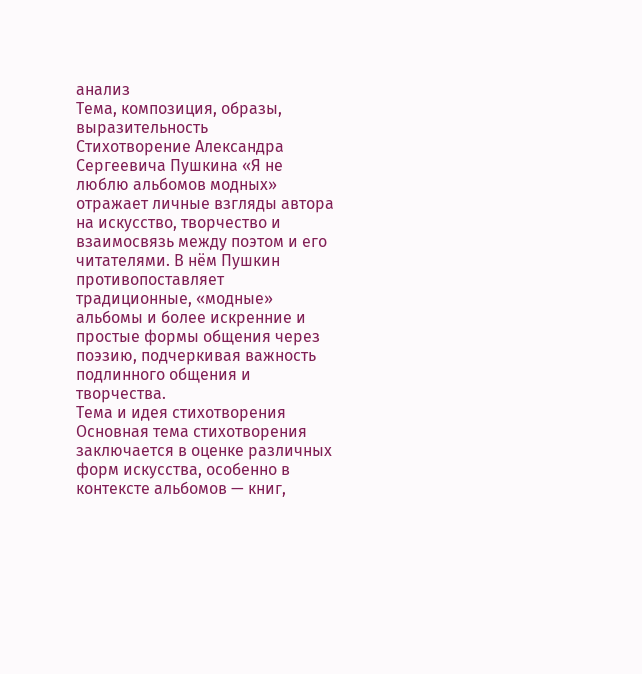анализ
Тема, композиция, образы, выразительность
Стихотворение Александра Сергеевича Пушкина «Я не люблю альбомов модных» отражает личные взгляды автора на искусство, творчество и взаимосвязь между поэтом и его читателями. В нём Пушкин противопоставляет традиционные, «модные» альбомы и более искренние и простые формы общения через поэзию, подчеркивая важность подлинного общения и творчества.
Тема и идея стихотворения
Основная тема стихотворения заключается в оценке различных форм искусства, особенно в контексте альбомов — книг,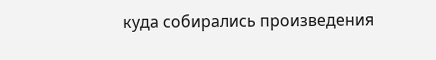куда собирались произведения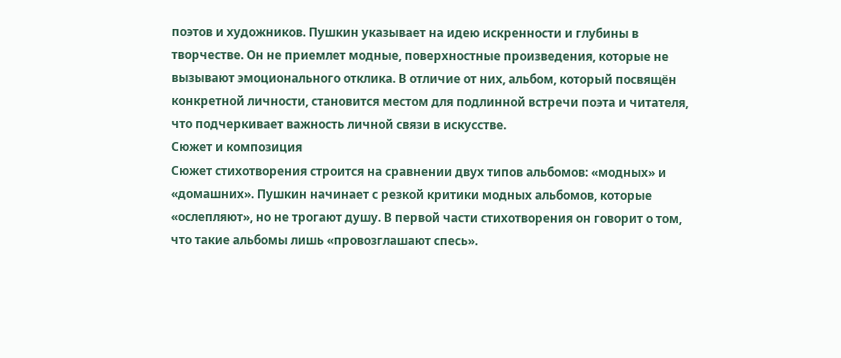поэтов и художников. Пушкин указывает на идею искренности и глубины в творчестве. Он не приемлет модные, поверхностные произведения, которые не вызывают эмоционального отклика. В отличие от них, альбом, который посвящён конкретной личности, становится местом для подлинной встречи поэта и читателя, что подчеркивает важность личной связи в искусстве.
Сюжет и композиция
Сюжет стихотворения строится на сравнении двух типов альбомов: «модных» и «домашних». Пушкин начинает с резкой критики модных альбомов, которые «ослепляют», но не трогают душу. В первой части стихотворения он говорит о том, что такие альбомы лишь «провозглашают спесь».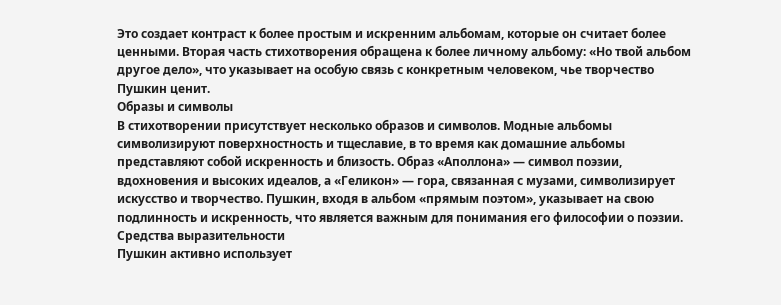Это создает контраст к более простым и искренним альбомам, которые он считает более ценными. Вторая часть стихотворения обращена к более личному альбому: «Но твой альбом другое дело», что указывает на особую связь с конкретным человеком, чье творчество Пушкин ценит.
Образы и символы
В стихотворении присутствует несколько образов и символов. Модные альбомы символизируют поверхностность и тщеславие, в то время как домашние альбомы представляют собой искренность и близость. Образ «Аполлона» — символ поэзии, вдохновения и высоких идеалов, а «Геликон» — гора, связанная с музами, символизирует искусство и творчество. Пушкин, входя в альбом «прямым поэтом», указывает на свою подлинность и искренность, что является важным для понимания его философии о поэзии.
Средства выразительности
Пушкин активно использует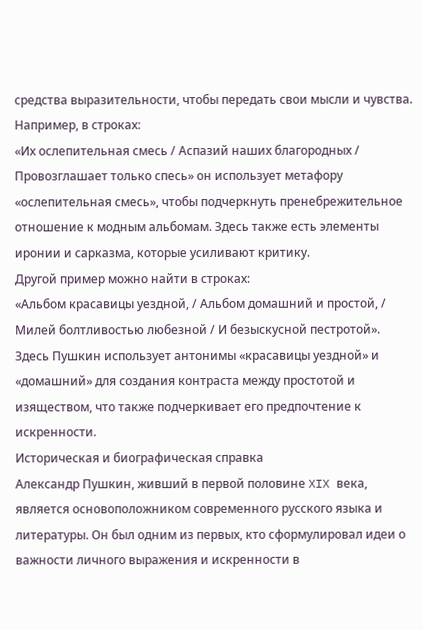средства выразительности, чтобы передать свои мысли и чувства. Например, в строках:
«Их ослепительная смесь / Аспазий наших благородных / Провозглашает только спесь» он использует метафору «ослепительная смесь», чтобы подчеркнуть пренебрежительное отношение к модным альбомам. Здесь также есть элементы иронии и сарказма, которые усиливают критику.
Другой пример можно найти в строках:
«Альбом красавицы уездной, / Альбом домашний и простой, / Милей болтливостью любезной / И безыскусной пестротой». Здесь Пушкин использует антонимы «красавицы уездной» и «домашний» для создания контраста между простотой и изяществом, что также подчеркивает его предпочтение к искренности.
Историческая и биографическая справка
Александр Пушкин, живший в первой половине XIX века, является основоположником современного русского языка и литературы. Он был одним из первых, кто сформулировал идеи о важности личного выражения и искренности в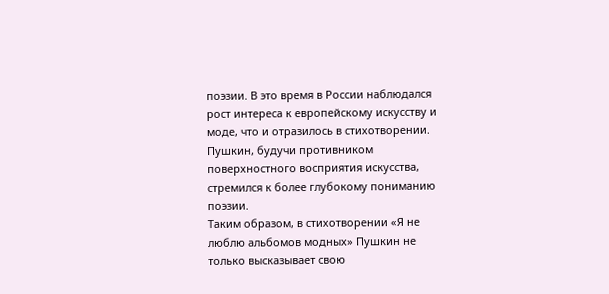поэзии. В это время в России наблюдался рост интереса к европейскому искусству и моде, что и отразилось в стихотворении. Пушкин, будучи противником поверхностного восприятия искусства, стремился к более глубокому пониманию поэзии.
Таким образом, в стихотворении «Я не люблю альбомов модных» Пушкин не только высказывает свою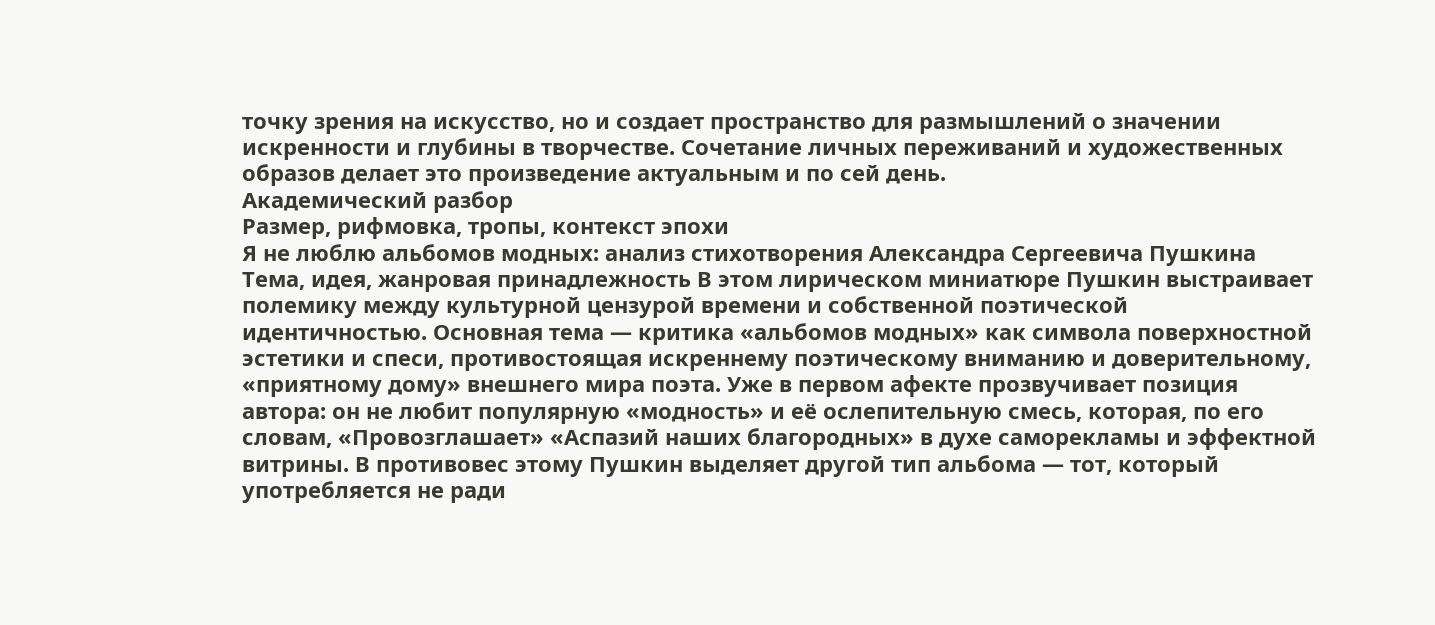точку зрения на искусство, но и создает пространство для размышлений о значении искренности и глубины в творчестве. Сочетание личных переживаний и художественных образов делает это произведение актуальным и по сей день.
Академический разбор
Размер, рифмовка, тропы, контекст эпохи
Я не люблю альбомов модных: анализ стихотворения Александра Сергеевича Пушкина
Тема, идея, жанровая принадлежность В этом лирическом миниатюре Пушкин выстраивает полемику между культурной цензурой времени и собственной поэтической идентичностью. Основная тема — критика «альбомов модных» как символа поверхностной эстетики и спеси, противостоящая искреннему поэтическому вниманию и доверительному, «приятному дому» внешнего мира поэта. Уже в первом афекте прозвучивает позиция автора: он не любит популярную «модность» и её ослепительную смесь, которая, по его словам, «Провозглашает» «Аспазий наших благородных» в духе саморекламы и эффектной витрины. В противовес этому Пушкин выделяет другой тип альбома — тот, который употребляется не ради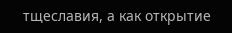тщеславия, а как открытие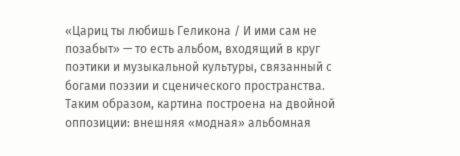«Цариц ты любишь Геликона / И ими сам не позабыт» — то есть альбом, входящий в круг поэтики и музыкальной культуры, связанный с богами поэзии и сценического пространства. Таким образом, картина построена на двойной оппозиции: внешняя «модная» альбомная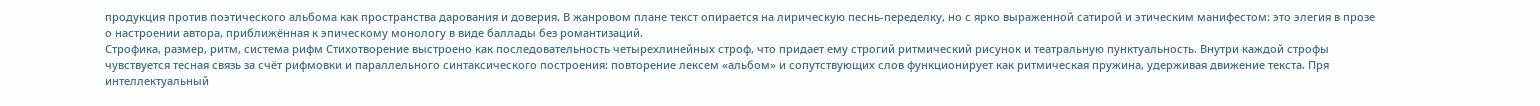продукция против поэтического альбома как пространства дарования и доверия. В жанровом плане текст опирается на лирическую песнь-переделку, но с ярко выраженной сатирой и этическим манифестом: это элегия в прозе о настроении автора, приближённая к эпическому монологу в виде баллады без романтизаций.
Строфика, размер, ритм, система рифм Стихотворение выстроено как последовательность четырехлинейных строф, что придает ему строгий ритмический рисунок и театральную пунктуальность. Внутри каждой строфы чувствуется тесная связь за счёт рифмовки и параллельного синтаксического построения: повторение лексем «альбом» и сопутствующих слов функционирует как ритмическая пружина, удерживая движение текста. Пря интеллектуальный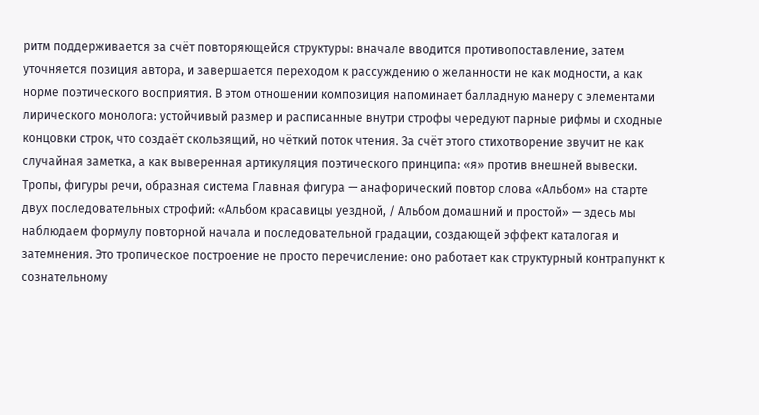ритм поддерживается за счёт повторяющейся структуры: вначале вводится противопоставление, затем уточняется позиция автора, и завершается переходом к рассуждению о желанности не как модности, а как норме поэтического восприятия. В этом отношении композиция напоминает балладную манеру с элементами лирического монолога: устойчивый размер и расписанные внутри строфы чередуют парные рифмы и сходные концовки строк, что создаёт скользящий, но чёткий поток чтения. За счёт этого стихотворение звучит не как случайная заметка, а как выверенная артикуляция поэтического принципа: «я» против внешней вывески.
Тропы, фигуры речи, образная система Главная фигура — анафорический повтор слова «Альбом» на старте двух последовательных строфий: «Альбом красавицы уездной, / Альбом домашний и простой» — здесь мы наблюдаем формулу повторной начала и последовательной градации, создающей эффект каталогая и затемнения. Это тропическое построение не просто перечисление: оно работает как структурный контрапункт к сознательному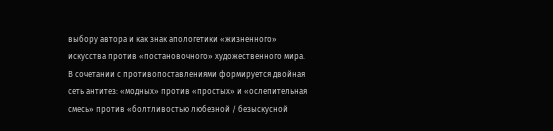выбору автора и как знак апологетики «жизненного» искусства против «постановочного» художественного мира. В сочетании с противопоставлениями формируется двойная сеть антитез: «модных» против «простых» и «ослепительная смесь» против «болтливостью любезной / безыскусной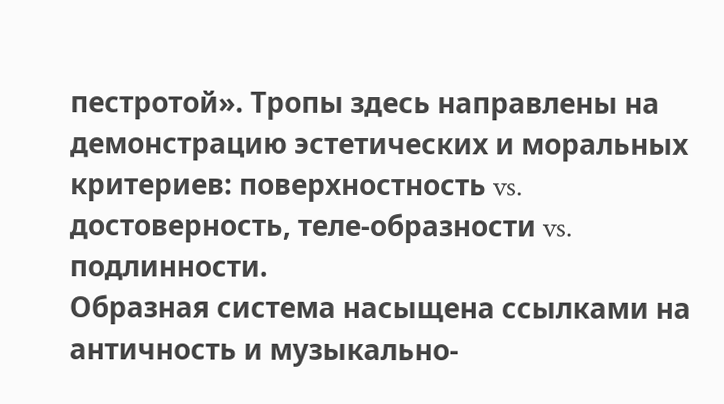пестротой». Тропы здесь направлены на демонстрацию эстетических и моральных критериев: поверхностность vs. достоверность, теле-образности vs. подлинности.
Образная система насыщена ссылками на античность и музыкально-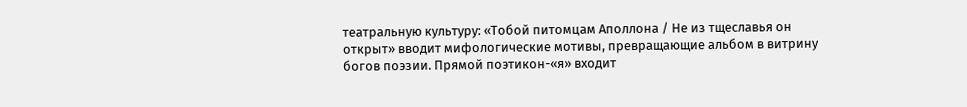театральную культуру: «Тобой питомцам Аполлона / Не из тщеславья он открыт» вводит мифологические мотивы, превращающие альбом в витрину богов поэзии. Прямой поэтикон-«я» входит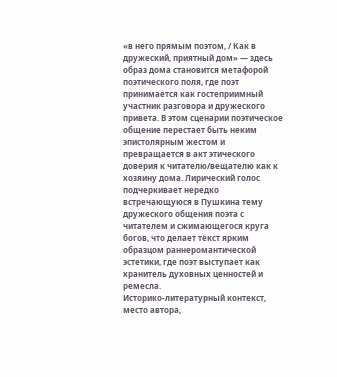«в него прямым поэтом, / Как в дружеский, приятный дом» — здесь образ дома становится метафорой поэтического поля, где поэт принимается как гостеприимный участник разговора и дружеского привета. В этом сценарии поэтическое общение перестает быть неким эпистолярным жестом и превращается в акт этического доверия к читателю/вещателю как к хозяину дома. Лирический голос подчеркивает нередко встречающуюся в Пушкина тему дружеского общения поэта с читателем и сжимающегося круга богов, что делает текст ярким образцом раннеромантической эстетики, где поэт выступает как хранитель духовных ценностей и ремесла.
Историко-литературный контекст, место автора,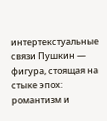интертекстуальные связи Пушкин — фигура, стоящая на стыке эпох: романтизм и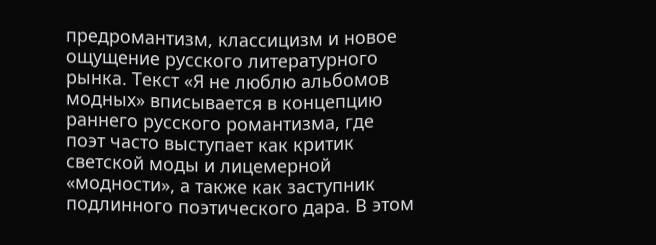предромантизм, классицизм и новое ощущение русского литературного рынка. Текст «Я не люблю альбомов модных» вписывается в концепцию раннего русского романтизма, где поэт часто выступает как критик светской моды и лицемерной «модности», а также как заступник подлинного поэтического дара. В этом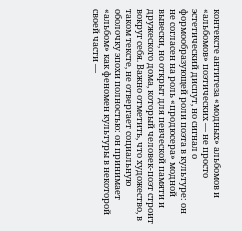контексте антитеза «модных» альбомов и «альбомов» поэтических — не просто эстетический диспут, но сигнал о формообразующей роли поэта в культуре: он не согласен на роль «продюсера» модной вывески, но открыт для певческой памяти и дружеского дома, который человек-поэт строит вокруг себя. Важно отметить, что художество, в таком тексте, не отвергает социальную оболочку эпохи полностью: он принимает «альбом» как феномен культуры в некоторой своей части —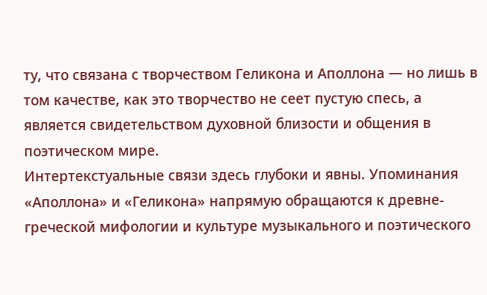ту, что связана с творчеством Геликона и Аполлона — но лишь в том качестве, как это творчество не сеет пустую спесь, а является свидетельством духовной близости и общения в поэтическом мире.
Интертекстуальные связи здесь глубоки и явны. Упоминания «Аполлона» и «Геликона» напрямую обращаются к древне-греческой мифологии и культуре музыкального и поэтического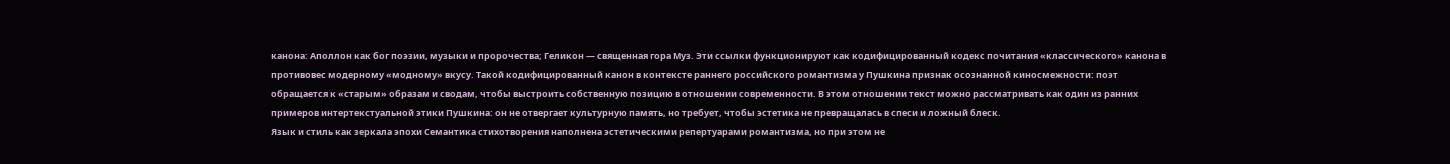канона: Аполлон как бог поэзии, музыки и пророчества; Геликон — священная гора Муз. Эти ссылки функционируют как кодифицированный кодекс почитания «классического» канона в противовес модерному «модному» вкусу. Такой кодифицированный канон в контексте раннего российского романтизма у Пушкина признак осознанной киносмежности: поэт обращается к «старым» образам и сводам, чтобы выстроить собственную позицию в отношении современности. В этом отношении текст можно рассматривать как один из ранних примеров интертекстуальной этики Пушкина: он не отвергает культурную память, но требует, чтобы эстетика не превращалась в спеси и ложный блеск.
Язык и стиль как зеркала эпохи Семантика стихотворения наполнена эстетическими репертуарами романтизма, но при этом не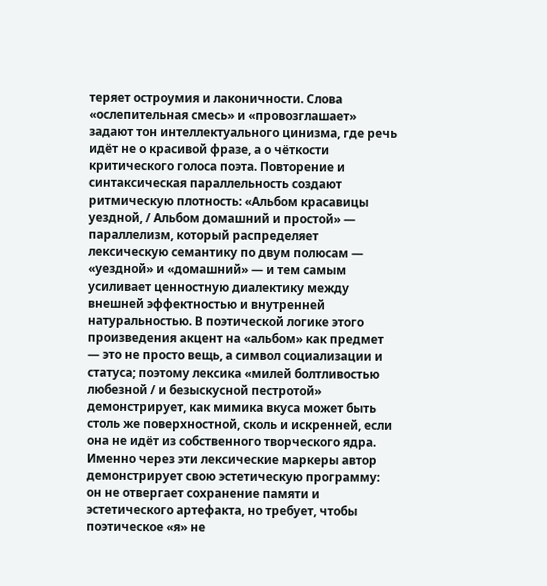теряет остроумия и лаконичности. Слова «ослепительная смесь» и «провозглашает» задают тон интеллектуального цинизма, где речь идёт не о красивой фразе, а о чёткости критического голоса поэта. Повторение и синтаксическая параллельность создают ритмическую плотность: «Альбом красавицы уездной, / Альбом домашний и простой» — параллелизм, который распределяет лексическую семантику по двум полюсам — «уездной» и «домашний» — и тем самым усиливает ценностную диалектику между внешней эффектностью и внутренней натуральностью. В поэтической логике этого произведения акцент на «альбом» как предмет — это не просто вещь, а символ социализации и статуса; поэтому лексика «милей болтливостью любезной / и безыскусной пестротой» демонстрирует, как мимика вкуса может быть столь же поверхностной, сколь и искренней, если она не идёт из собственного творческого ядра.
Именно через эти лексические маркеры автор демонстрирует свою эстетическую программу: он не отвергает сохранение памяти и эстетического артефакта, но требует, чтобы поэтическое «я» не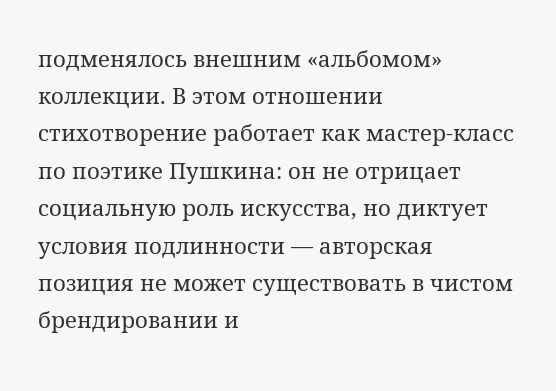подменялось внешним «альбомом» коллекции. В этом отношении стихотворение работает как мастер-класс по поэтике Пушкина: он не отрицает социальную роль искусства, но диктует условия подлинности — авторская позиция не может существовать в чистом брендировании и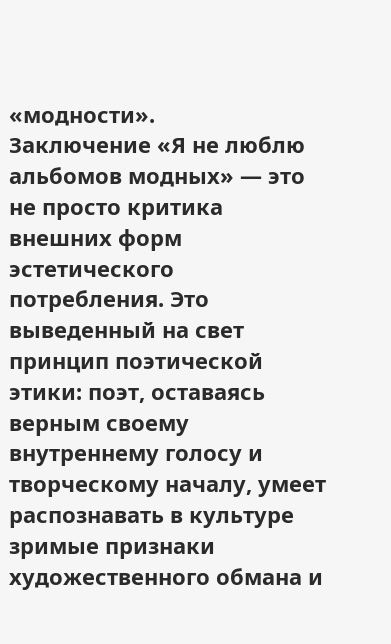«модности».
Заключение «Я не люблю альбомов модных» — это не просто критика внешних форм эстетического потребления. Это выведенный на свет принцип поэтической этики: поэт, оставаясь верным своему внутреннему голосу и творческому началу, умеет распознавать в культуре зримые признаки художественного обмана и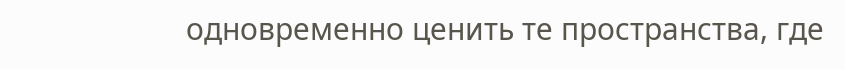одновременно ценить те пространства, где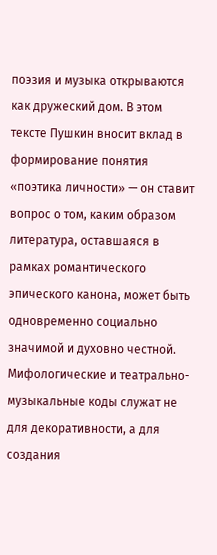поэзия и музыка открываются как дружеский дом. В этом тексте Пушкин вносит вклад в формирование понятия «поэтика личности» — он ставит вопрос о том, каким образом литература, оставшаяся в рамках романтического эпического канона, может быть одновременно социально значимой и духовно честной. Мифологические и театрально-музыкальные коды служат не для декоративности, а для создания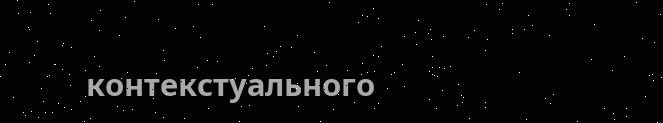контекстуального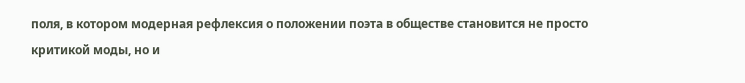поля, в котором модерная рефлексия о положении поэта в обществе становится не просто критикой моды, но и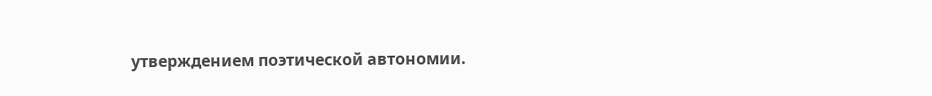утверждением поэтической автономии.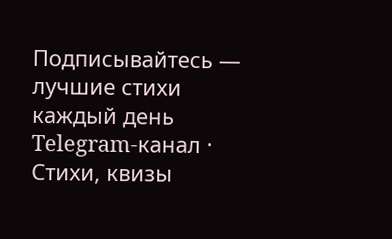Подписывайтесь — лучшие стихи каждый день
Telegram-канал · Стихи, квизы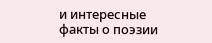и интересные факты о поэзии